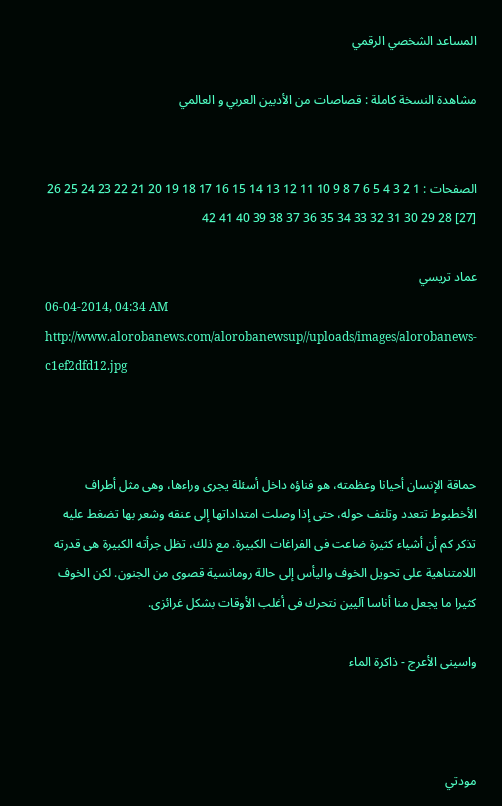المساعد الشخصي الرقمي

مشاهدة النسخة كاملة : قصاصات من الأدبين العربي و العالمي


الصفحات : 1 2 3 4 5 6 7 8 9 10 11 12 13 14 15 16 17 18 19 20 21 22 23 24 25 26 [27] 28 29 30 31 32 33 34 35 36 37 38 39 40 41 42

عماد تريسي
06-04-2014, 04:34 AM
http://www.alorobanews.com/alorobanewsup//uploads/images/alorobanews-c1ef2dfd12.jpg



حماقة الإنسان أحيانا وعظمته، هو فناؤه داخل أسئلة يجرى وراءها، وهى مثل أطراف الأخطبوط تتعدد وتلتف حوله، حتى إذا وصلت امتداداتها إلى عنقه وشعر بها تضغط عليه تذكر كم أن أشياء كثيرة ضاعت فى الفراغات الكبيرة. مع ذلك، تظل جرأته الكبيرة هى قدرته اللامتناهية على تحويل الخوف واليأس إلى حالة رومانسية قصوى من الجنون. لكن الخوف كثيرا ما يجعل منا أناسا آليين نتحرك فى أغلب الأوقات بشكل غرائزى.

واسينى الأعرج - ذاكرة الماء



مودتي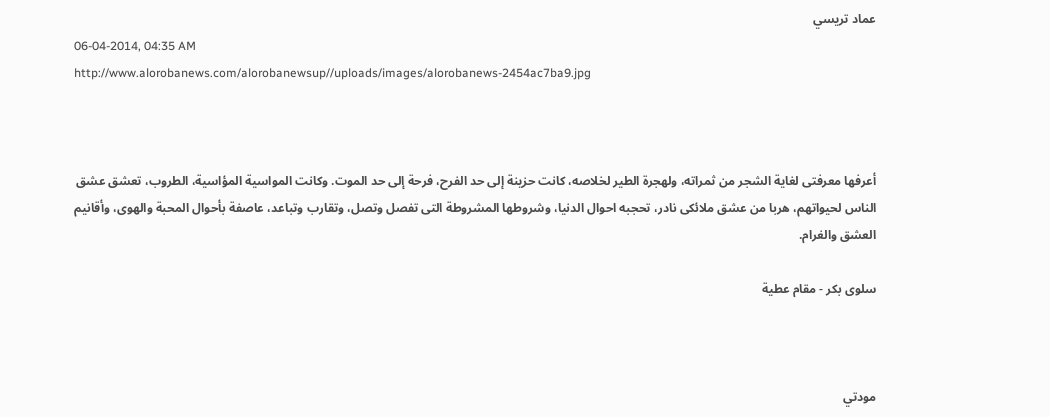عماد تريسي
06-04-2014, 04:35 AM
http://www.alorobanews.com/alorobanewsup//uploads/images/alorobanews-2454ac7ba9.jpg



أعرفها معرفتى لغاية الشجر من ثمراته، ولهجرة الطير لخلاصه، كانت حزينة إلى حد الفرح، فرحة إلى حد الموت. وكانت المواسية المؤاسية، الطروب، تعشق عشق الناس لحيواتهم، هربا من عشق ملائكى نادر، تحجبه احوال الدنيا، وشروطها المشروطة التى تفصل وتصل، وتقارب وتباعد، عاصفة بأحوال المحبة والهوى، وأقانيم العشق والغرام.

سلوى بكر - مقام عطية



مودتي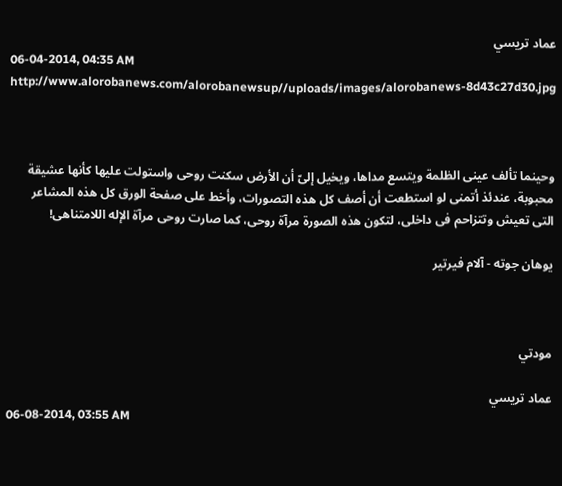عماد تريسي
06-04-2014, 04:35 AM
http://www.alorobanews.com/alorobanewsup//uploads/images/alorobanews-8d43c27d30.jpg



وحينما تألف عينى الظلمة ويتسع مداها، ويخيل إلىّ أن الأرض سكنت روحى واستولت عليها كأنها عشيقة محبوبة، عندئذ أتمنى لو استطعت أن أصف كل هذه التصورات، وأخط على صفحة الورق كل هذه المشاعر التى تعيش وتتزاحم فى داخلى، لتكون هذه الصورة مرآة روحى، كما صارت روحى مرآة الإله اللامتناهى!

يوهان جوته - آلام فيرتير



مودتي

عماد تريسي
06-08-2014, 03:55 AM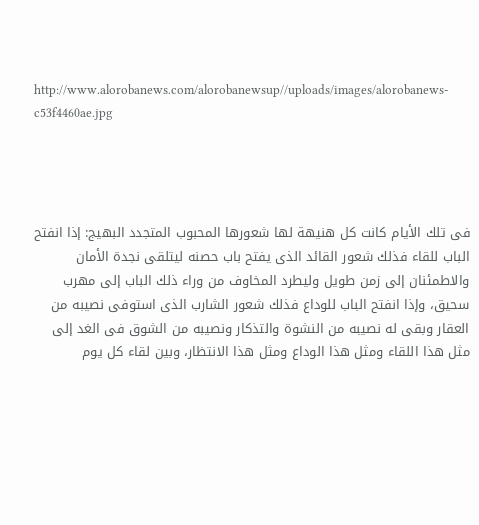http://www.alorobanews.com/alorobanewsup//uploads/images/alorobanews-c53f4460ae.jpg




فى تلك الأيام كانت كل هنيهة لها شعورها المحبوب المتجدد البهيج: إذا انفتح الباب للقاء فذلك شعور القائد الذى يفتح باب حصنه ليتلقى نجدة الأمان والاطمئنان إلى زمن طويل وليطرد المخاوف من وراء ذلك الباب إلى مهرب سحيق، وإذا انفتح الباب للوداع فذلك شعور الشارب الذى استوفى نصيبه من العقار وبقى له نصيبه من النشوة والتذكار ونصيبه من الشوق فى الغد إلى مثل هذا اللقاء ومثل هذا الوداع ومثل هذا الانتظار، وبين لقاء كل يوم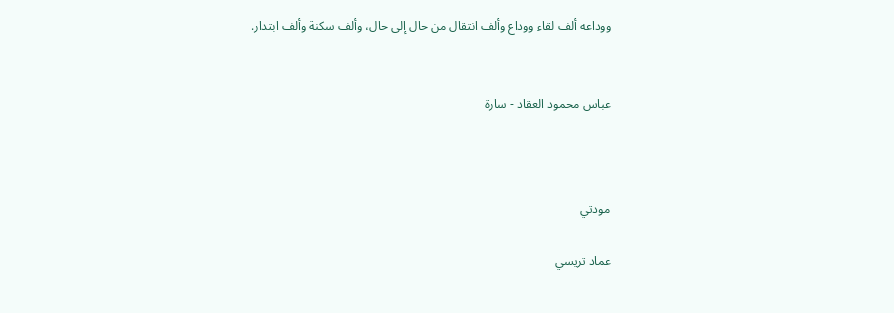ووداعه ألف لقاء ووداع وألف انتقال من حال إلى حال، وألف سكنة وألف ابتدار.


عباس محمود العقاد - سارة



مودتي

عماد تريسي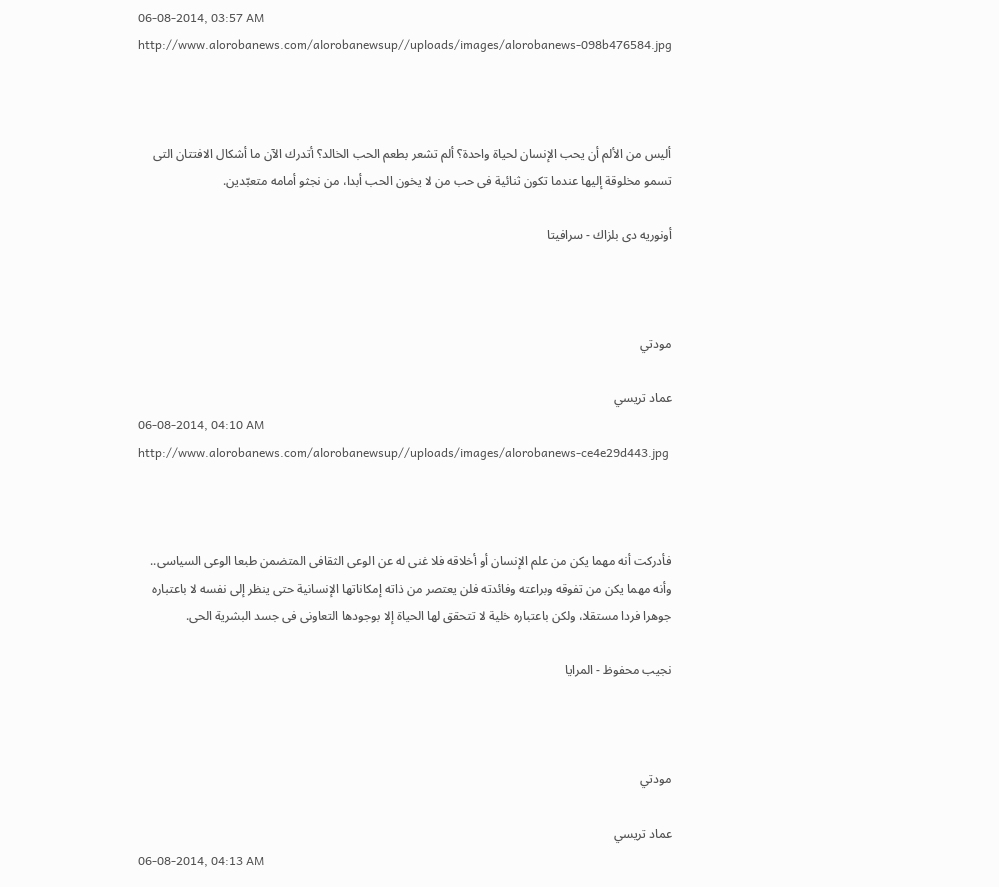06-08-2014, 03:57 AM
http://www.alorobanews.com/alorobanewsup//uploads/images/alorobanews-098b476584.jpg



أليس من الألم أن يحب الإنسان لحياة واحدة؟ ألم تشعر بطعم الحب الخالد؟ أتدرك الآن ما أشكال الافتتان التى تسمو مخلوقة إليها عندما تكون ثنائية فى حب من لا يخون الحب أبدا، من نجثو أمامه متعبّدين.

أونوريه دى بلزاك - سرافيتا



مودتي

عماد تريسي
06-08-2014, 04:10 AM
http://www.alorobanews.com/alorobanewsup//uploads/images/alorobanews-ce4e29d443.jpg



فأدركت أنه مهما يكن من علم الإنسان أو أخلاقه فلا غنى له عن الوعى الثقافى المتضمن طبعا الوعى السياسى.. وأنه مهما يكن من تفوقه وبراعته وفائدته فلن يعتصر من ذاته إمكاناتها الإنسانية حتى ينظر إلى نفسه لا باعتباره جوهرا فردا مستقلا، ولكن باعتباره خلية لا تتحقق لها الحياة إلا بوجودها التعاونى فى جسد البشرية الحى.

نجيب محفوظ - المرايا



مودتي

عماد تريسي
06-08-2014, 04:13 AM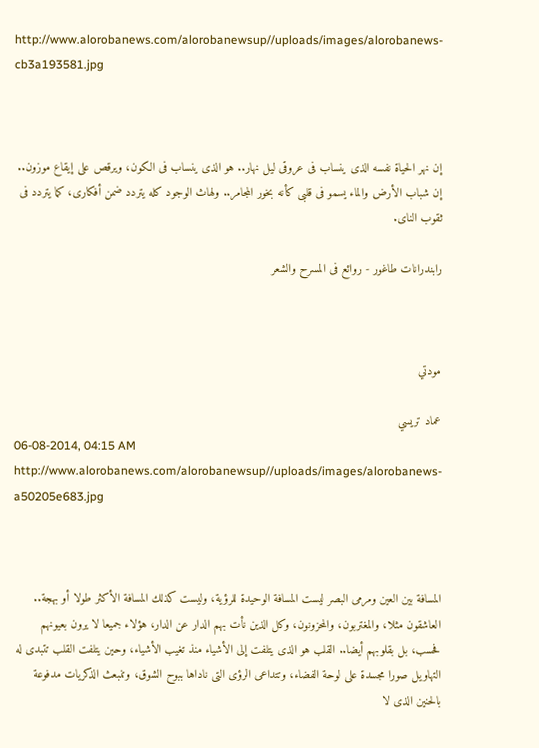http://www.alorobanews.com/alorobanewsup//uploads/images/alorobanews-cb3a193581.jpg



إن نهر الحياة نفسه الذى ينساب فى عروقى ليل نهار.. هو الذى ينساب فى الكون، ويرقص على إيقاع موزون.. إن شباب الأرض والماء يسمو فى قلبى كأنه بخور المجامر.. ولهاث الوجود كله يتردد ضمن أفكارى، كما يتردد فى ثقوب الناى.

رابندرانات طاغور - روائع فى المسرح والشعر



مودتي

عماد تريسي
06-08-2014, 04:15 AM
http://www.alorobanews.com/alorobanewsup//uploads/images/alorobanews-a50205e683.jpg



المسافة بين العين ومرمى البصر ليست المسافة الوحيدة للرؤية، وليست كذلك المسافة الأكثر طولا أو بهجة.. العاشقون مثلا، والمغتربون، والمحزونون، وكل الذين نأت بهم الدار عن الدار، هؤلاء جميعا لا يرون بعيونهم فحسب، بل بقلوبهم أيضا.. القلب هو الذى يتلفت إلى الأشياء منذ تغيب الأشياء، وحين يتلفت القلب تتبدى له التهاويل صورا مجسدة على لوحة الفضاء، وتتداعى الرؤى التى ناداها ببوح الشوق، وتنبعث الذكريات مدفوعة بالحنين الذى لا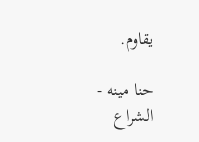يقاوم.

حنا مينه - الشراع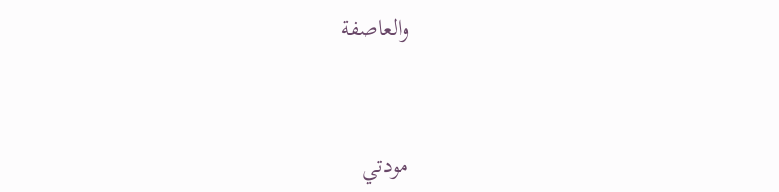والعاصفة



مودتي